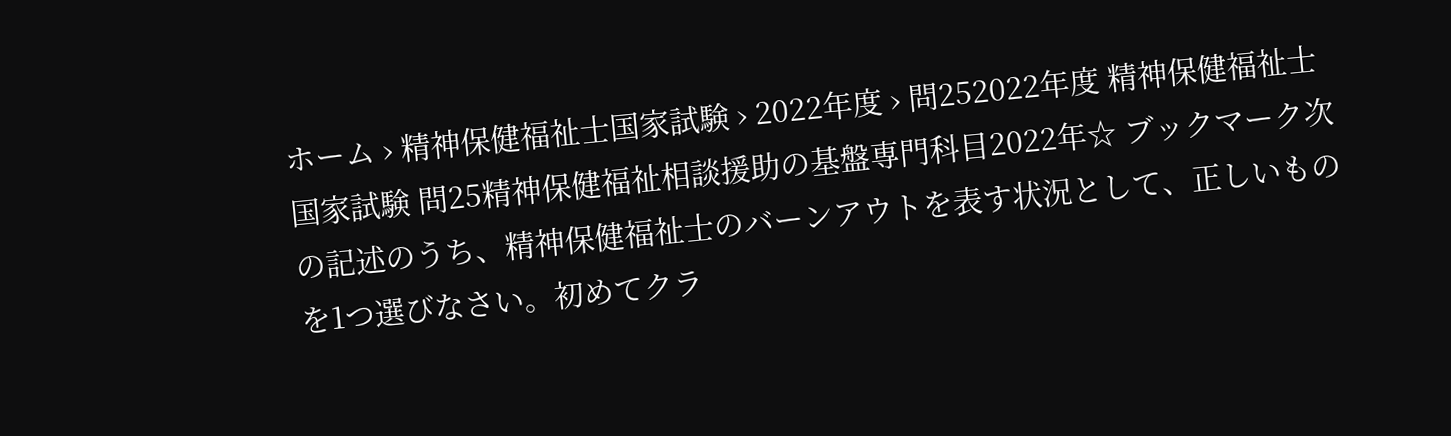ホーム › 精神保健福祉士国家試験 › 2022年度 › 問252022年度 精神保健福祉士国家試験 問25精神保健福祉相談援助の基盤専門科目2022年☆ ブックマーク次の記述のうち、精神保健福祉士のバーンアウトを表す状況として、正しいものを1つ選びなさい。初めてクラ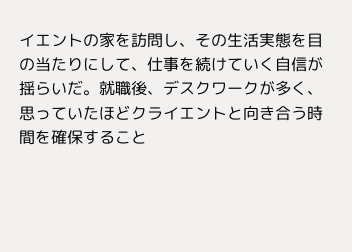イエントの家を訪問し、その生活実態を目の当たりにして、仕事を続けていく自信が揺らいだ。就職後、デスクワークが多く、思っていたほどクライエントと向き合う時間を確保すること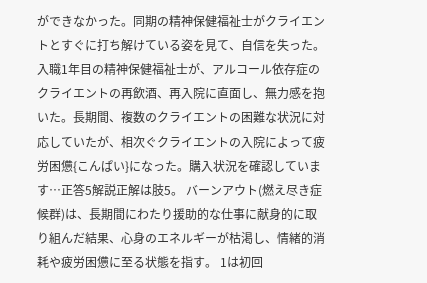ができなかった。同期の精神保健福祉士がクライエントとすぐに打ち解けている姿を見て、自信を失った。入職1年目の精神保健福祉士が、アルコール依存症のクライエントの再飲酒、再入院に直面し、無力感を抱いた。長期間、複数のクライエントの困難な状況に対応していたが、相次ぐクライエントの入院によって疲労困憊{こんぱい}になった。購入状況を確認しています…正答5解説正解は肢5。 バーンアウト(燃え尽き症候群)は、長期間にわたり援助的な仕事に献身的に取り組んだ結果、心身のエネルギーが枯渇し、情緒的消耗や疲労困憊に至る状態を指す。 1は初回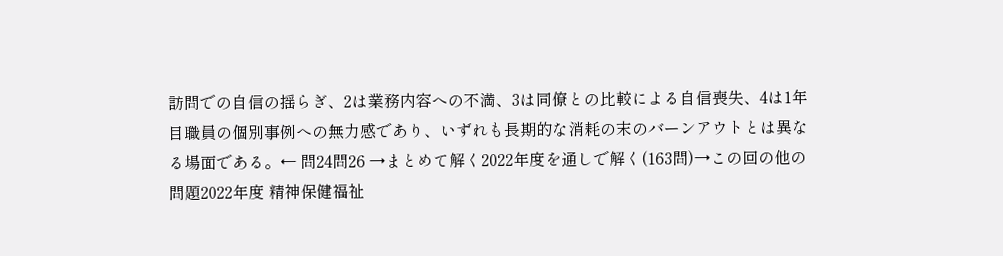訪問での自信の揺らぎ、2は業務内容への不満、3は同僚との比較による自信喪失、4は1年目職員の個別事例への無力感であり、いずれも長期的な消耗の末のバーンアウトとは異なる場面である。← 問24問26 →まとめて解く2022年度を通しで解く(163問)→この回の他の問題2022年度 精神保健福祉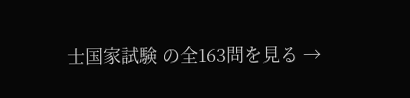士国家試験 の全163問を見る →